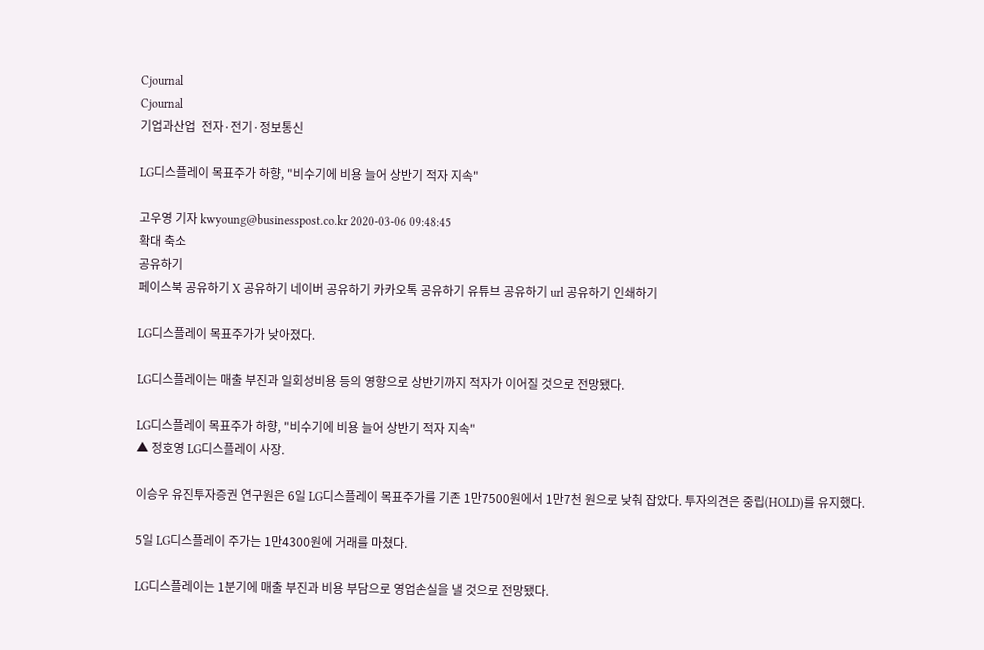Cjournal
Cjournal
기업과산업  전자·전기·정보통신

LG디스플레이 목표주가 하향, "비수기에 비용 늘어 상반기 적자 지속"

고우영 기자 kwyoung@businesspost.co.kr 2020-03-06 09:48:45
확대 축소
공유하기
페이스북 공유하기 X 공유하기 네이버 공유하기 카카오톡 공유하기 유튜브 공유하기 url 공유하기 인쇄하기

LG디스플레이 목표주가가 낮아졌다.

LG디스플레이는 매출 부진과 일회성비용 등의 영향으로 상반기까지 적자가 이어질 것으로 전망됐다.

LG디스플레이 목표주가 하향, "비수기에 비용 늘어 상반기 적자 지속"
▲ 정호영 LG디스플레이 사장.

이승우 유진투자증권 연구원은 6일 LG디스플레이 목표주가를 기존 1만7500원에서 1만7천 원으로 낮춰 잡았다. 투자의견은 중립(HOLD)를 유지했다.

5일 LG디스플레이 주가는 1만4300원에 거래를 마쳤다.

LG디스플레이는 1분기에 매출 부진과 비용 부담으로 영업손실을 낼 것으로 전망됐다.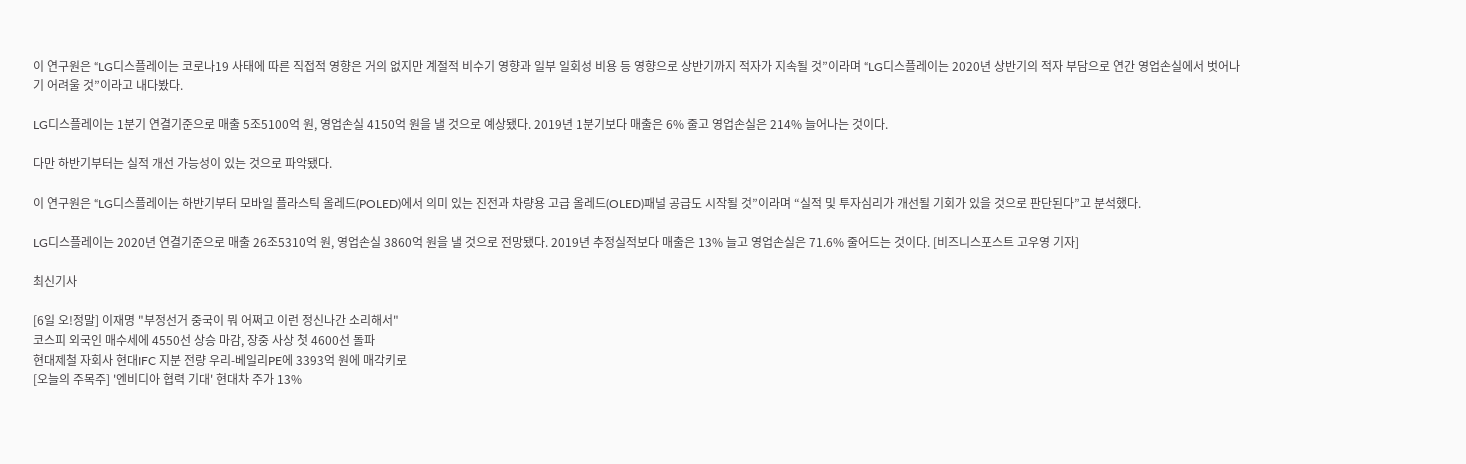이 연구원은 “LG디스플레이는 코로나19 사태에 따른 직접적 영향은 거의 없지만 계절적 비수기 영향과 일부 일회성 비용 등 영향으로 상반기까지 적자가 지속될 것”이라며 “LG디스플레이는 2020년 상반기의 적자 부담으로 연간 영업손실에서 벗어나기 어려울 것”이라고 내다봤다.

LG디스플레이는 1분기 연결기준으로 매출 5조5100억 원, 영업손실 4150억 원을 낼 것으로 예상됐다. 2019년 1분기보다 매출은 6% 줄고 영업손실은 214% 늘어나는 것이다.

다만 하반기부터는 실적 개선 가능성이 있는 것으로 파악됐다.

이 연구원은 “LG디스플레이는 하반기부터 모바일 플라스틱 올레드(POLED)에서 의미 있는 진전과 차량용 고급 올레드(OLED)패널 공급도 시작될 것”이라며 “실적 및 투자심리가 개선될 기회가 있을 것으로 판단된다”고 분석했다.

LG디스플레이는 2020년 연결기준으로 매출 26조5310억 원, 영업손실 3860억 원을 낼 것으로 전망됐다. 2019년 추정실적보다 매출은 13% 늘고 영업손실은 71.6% 줄어드는 것이다. [비즈니스포스트 고우영 기자]

최신기사

[6일 오!정말] 이재명 "부정선거 중국이 뭐 어쩌고 이런 정신나간 소리해서"
코스피 외국인 매수세에 4550선 상승 마감, 장중 사상 첫 4600선 돌파
현대제철 자회사 현대IFC 지분 전량 우리-베일리PE에 3393억 원에 매각키로
[오늘의 주목주] '엔비디아 협력 기대' 현대차 주가 13%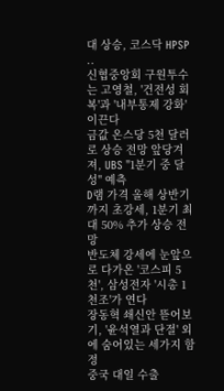대 상승, 코스닥 HPSP ..
신협중앙회 구원투수는 고영철, '건전성 회복'과 '내부통제 강화' 이끈다
금값 온스당 5천 달러로 상승 전망 앞당겨져, UBS "1분기 중 달성" 예측
D램 가격 올해 상반기까지 초강세, 1분기 최대 50% 추가 상승 전망
반도체 강세에 눈앞으로 다가온 '코스피 5천', 삼성전자 '시총 1천조'가 연다
장동혁 쇄신안 뜯어보기, '윤석열과 단절' 외에 숨어있는 세가지 함정
중국 대일 수출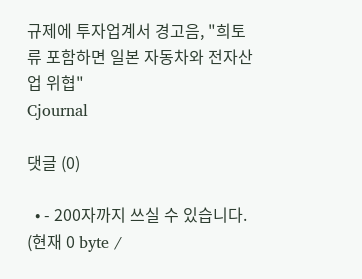규제에 투자업계서 경고음, "희토류 포함하면 일본 자동차와 전자산업 위협"
Cjournal

댓글 (0)

  • - 200자까지 쓰실 수 있습니다. (현재 0 byte /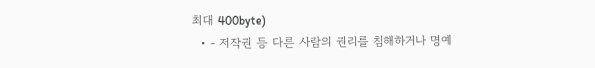최대 400byte)
  • - 저작권 등 다른 사람의 권리를 침해하거나 명예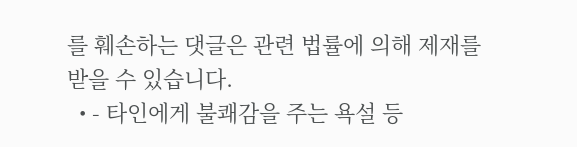를 훼손하는 댓글은 관련 법률에 의해 제재를 받을 수 있습니다.
  • - 타인에게 불쾌감을 주는 욕설 등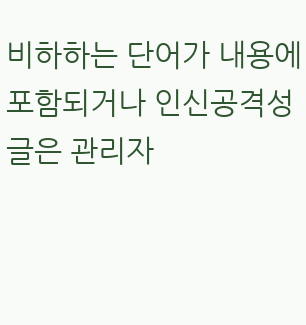비하하는 단어가 내용에 포함되거나 인신공격성 글은 관리자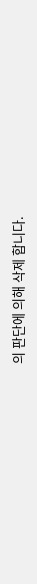의 판단에 의해 삭제 합니다.